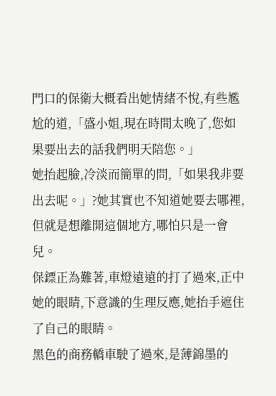門口的保衛大概看出她情緒不悅,有些尷尬的道,「盛小姐,現在時間太晚了,您如果要出去的話我們明天陪您。」
她抬起臉,冷淡而簡單的問,「如果我非要出去呢。」?她其實也不知道她要去哪裡,但就是想離開這個地方,哪怕只是一會兒。
保鏢正為難著,車燈遠遠的打了過來,正中她的眼睛,下意識的生理反應,她抬手遮住了自己的眼睛。
黑色的商務轎車駛了過來,是薄錦墨的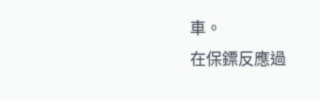車。
在保鏢反應過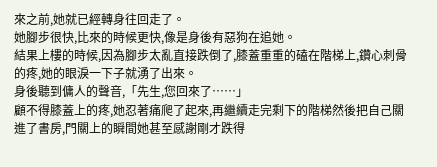來之前,她就已經轉身往回走了。
她腳步很快,比來的時候更快,像是身後有惡狗在追她。
結果上樓的時候,因為腳步太亂直接跌倒了,膝蓋重重的磕在階梯上,鑽心刺骨的疼,她的眼淚一下子就湧了出來。
身後聽到傭人的聲音,「先生,您回來了……」
顧不得膝蓋上的疼,她忍著痛爬了起來,再繼續走完剩下的階梯然後把自己關進了書房,門關上的瞬間她甚至感謝剛才跌得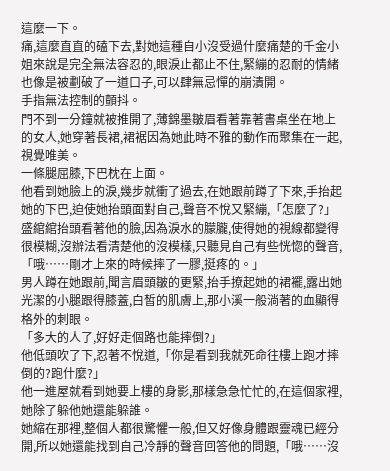這麼一下。
痛,這麼直直的磕下去,對她這種自小沒受過什麼痛楚的千金小姐來說是完全無法容忍的,眼淚止都止不住,緊繃的忍耐的情緒也像是被劃破了一道口子,可以肆無忌憚的崩潰開。
手指無法控制的顫抖。
門不到一分鐘就被推開了,薄錦墨皺眉看著靠著書桌坐在地上的女人,她穿著長裙,裙裾因為她此時不雅的動作而聚集在一起,視覺唯美。
一條腿屈膝,下巴枕在上面。
他看到她臉上的淚,幾步就衝了過去,在她跟前蹲了下來,手抬起她的下巴,迫使她抬頭面對自己,聲音不悅又緊繃,「怎麼了?」
盛綰綰抬頭看著他的臉,因為淚水的朦朧,使得她的視線都變得很模糊,沒辦法看清楚他的沒模樣,只聽見自己有些恍惚的聲音,「哦……剛才上來的時候摔了一膠,挺疼的。」
男人蹲在她跟前,聞言眉頭皺的更緊,抬手撩起她的裙襬,露出她光潔的小腿跟得膝蓋,白皙的肌膚上,那小溪一般淌著的血顯得格外的刺眼。
「多大的人了,好好走個路也能摔倒?」
他低頭吹了下,忍著不悅道,「你是看到我就死命往樓上跑才摔倒的?跑什麼?」
他一進屋就看到她要上樓的身影,那樣急急忙忙的,在這個家裡,她除了躲他她還能躲誰。
她縮在那裡,整個人都很驚懼一般,但又好像身體跟靈魂已經分開,所以她還能找到自己冷靜的聲音回答他的問題,「哦……沒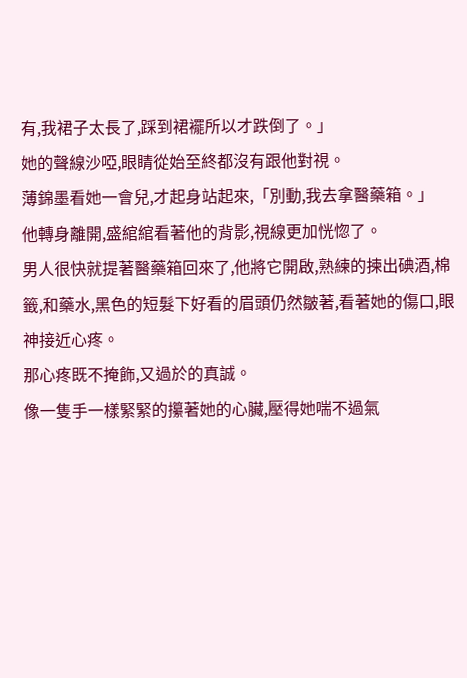有,我裙子太長了,踩到裙襬所以才跌倒了。」
她的聲線沙啞,眼睛從始至終都沒有跟他對視。
薄錦墨看她一會兒,才起身站起來,「別動,我去拿醫藥箱。」
他轉身離開,盛綰綰看著他的背影,視線更加恍惚了。
男人很快就提著醫藥箱回來了,他將它開啟,熟練的揀出碘酒,棉籤,和藥水,黑色的短髮下好看的眉頭仍然皺著,看著她的傷口,眼神接近心疼。
那心疼既不掩飾,又過於的真誠。
像一隻手一樣緊緊的攥著她的心臟,壓得她喘不過氣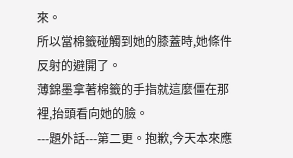來。
所以當棉籤碰觸到她的膝蓋時,她條件反射的避開了。
薄錦墨拿著棉籤的手指就這麼僵在那裡,抬頭看向她的臉。
---題外話---第二更。抱歉,今天本來應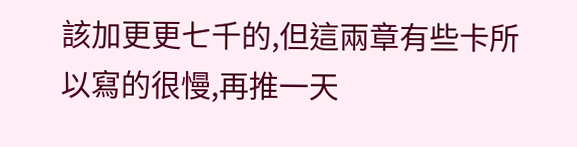該加更更七千的,但這兩章有些卡所以寫的很慢,再推一天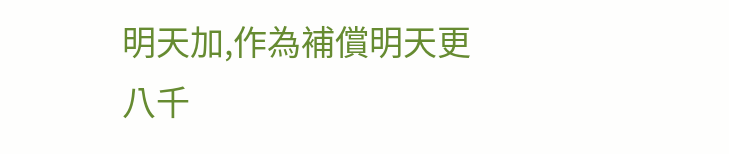明天加,作為補償明天更八千